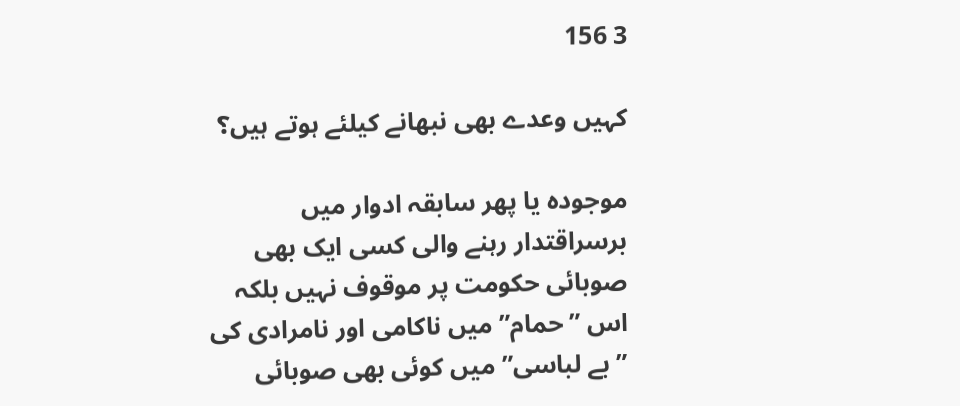3 156

کہیں وعدے بھی نبھانے کیلئے ہوتے ہیں؟

موجودہ یا پھر سابقہ ادوار میں برسراقتدار رہنے والی کسی ایک بھی صوبائی حکومت پر موقوف نہیں بلکہ اس ”حمام” میں ناکامی اور نامرادی کی ”بے لباسی” میں کوئی بھی صوبائی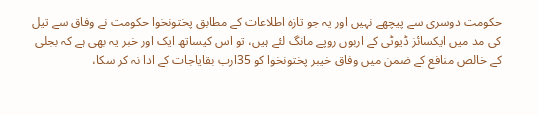حکومت دوسری سے پیچھے نہیں اور یہ جو تازہ اطلاعات کے مطابق پختونخوا حکومت نے وفاق سے تیل کی مد میں ایکسائز ڈیوٹی کے اربوں روپے مانگ لئے ہیں، تو اس کیساتھ ایک اور خبر یہ بھی ہے کہ بجلی کے خالص منافع کے ضمن میں وفاق خیبر پختونخوا کو 35ارب بقایاجات کے ادا نہ کر سکا،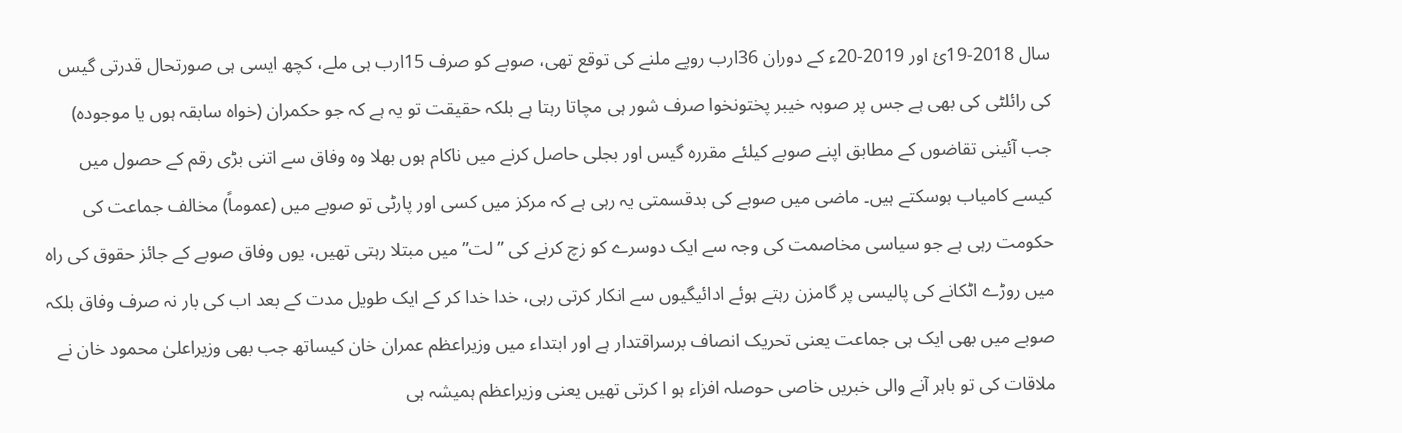سال 2018-19ئ اور 2019-20ء کے دوران 36ارب روپے ملنے کی توقع تھی، صوبے کو صرف 15ارب ہی ملے، کچھ ایسی ہی صورتحال قدرتی گیس کی رائلٹی کی بھی ہے جس پر صوبہ خیبر پختونخوا صرف شور ہی مچاتا رہتا ہے بلکہ حقیقت تو یہ ہے کہ جو حکمران (خواہ سابقہ ہوں یا موجودہ) جب آئینی تقاضوں کے مطابق اپنے صوبے کیلئے مقررہ گیس اور بجلی حاصل کرنے میں ناکام ہوں بھلا وہ وفاق سے اتنی بڑی رقم کے حصول میں کیسے کامیاب ہوسکتے ہیں۔ ماضی میں صوبے کی بدقسمتی یہ رہی ہے کہ مرکز میں کسی اور پارٹی تو صوبے میں (عموماً) مخالف جماعت کی حکومت رہی ہے جو سیاسی مخاصمت کی وجہ سے ایک دوسرے کو زچ کرنے کی ”لت”میں مبتلا رہتی تھیں، یوں وفاق صوبے کے جائز حقوق کی راہ میں روڑے اٹکانے کی پالیسی پر گامزن رہتے ہوئے ادائیگیوں سے انکار کرتی رہی، خدا خدا کر کے ایک طویل مدت کے بعد اب کی بار نہ صرف وفاق بلکہ صوبے میں بھی ایک ہی جماعت یعنی تحریک انصاف برسراقتدار ہے اور ابتداء میں وزیراعظم عمران خان کیساتھ جب بھی وزیراعلیٰ محمود خان نے ملاقات کی تو باہر آنے والی خبریں خاصی حوصلہ افزاء ہو ا کرتی تھیں یعنی وزیراعظم ہمیشہ ہی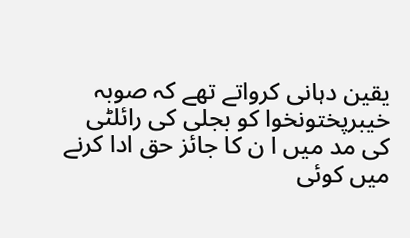یقین دہانی کرواتے تھے کہ صوبہ خیبرپختونخوا کو بجلی کی رائلٹی کی مد میں ا ن کا جائز حق ادا کرنے میں کوئی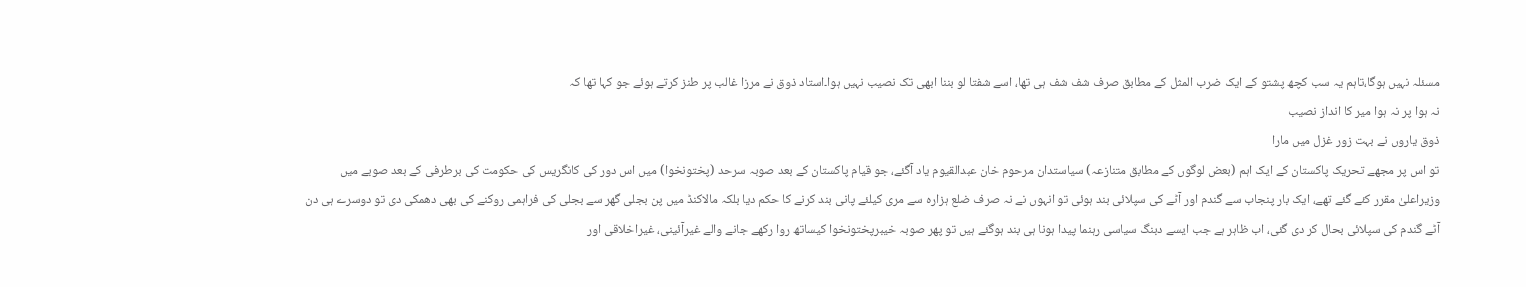مسئلہ نہیں ہوگا،تاہم یہ سب کچھ پشتو کے ایک ضرب المثل کے مطابق صرف شف شف ہی تھا، اسے شفتا لو بننا ابھی تک نصیب نہیں ہوا۔استاد ذوق نے مرزا غالب پر طنز کرتے ہوئے جو کہا تھا کہ
نہ ہوا پر نہ ہوا میر کا انداز نصیب
ذوق یاروں نے بہت زور غزل میں مارا
تو اس پر مجھے تحریک پاکستان کے ایک اہم (بعض لوگوں کے مطابق متنازعہ) سیاستدان مرحوم خان عبدالقیوم یاد آگئے، جو قیام پاکستان کے بعد صوبہ سرحد (پختونخوا) میں اس دور کی کانگریس کی حکومت کی برطرفی کے بعد صوبے میں وزیراعلیٰ مقرر کئے گئے تھے، ایک بار پنجاب سے گندم اور آٹے کی سپلائی بند ہوئی تو انہوں نے نہ صرف ضلع ہزارہ سے مری کیلئے پانی بند کرنے کا حکم دیا بلکہ مالاکنڈ میں پن بجلی گھر سے بجلی کی فراہمی روکنے کی بھی دھمکی دی تو دوسرے ہی دن آٹے گندم کی سپلائی بحال کر دی گئی، اب ظاہر ہے جب ایسے دبنگ سیاسی رہنما پیدا ہونا ہی بند ہوگئے ہیں تو پھر صوبہ خیبرپختونخوا کیساتھ روا رکھے جانے والے غیرآئینی، غیراخلاقی اور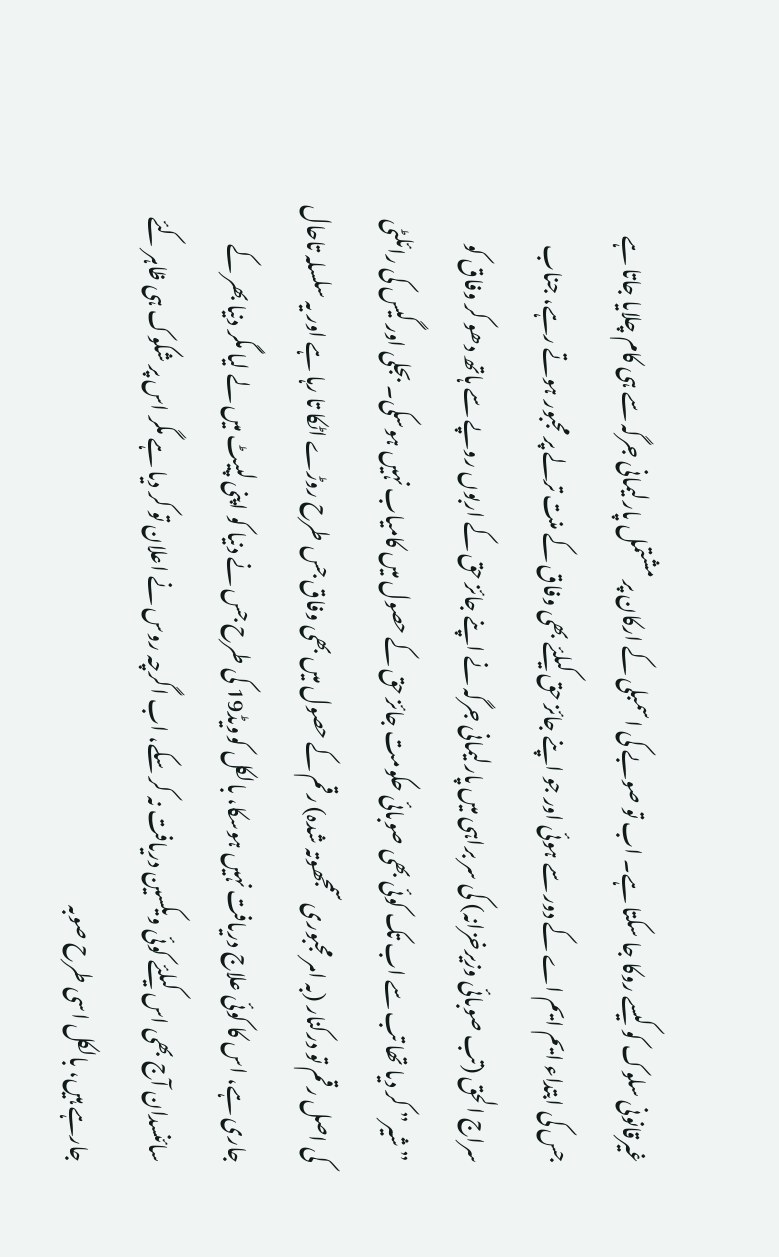غیرقانونی سلوک کو کیسے روکا جا سکتا ہے۔ اب تو صوبے کی اسمبلی کے ارکان پر مشتمل پارلیمانی جرگہ سے ہی کام چلایا جاتا ہے جس کی ابتداء ایم ایم اے کے دور سے ہوئی اور جو اپنے جائز حق کیلئے بھی وفاق کے منت ترلے پر مجبور ہوتے رہے، جناب سراج الحق (تب صوبائی وزیرخزانہ) کی سر براہی میں پارلیمانی جرگہ نے اپنے جائز حق کے اربوں روپے سے ہاتھ دھو کر وفاق کو ”شیر” کر دیا تھا تب سے اب تک کوئی بھی صوبائی حکومت جائز حق کے حصول میں کامیاب نہیں ہوسکی۔ بجلی اور گیس کی رائلٹی کی اصل رقم تو درکنار (بہ امر مجبوری سمجھوتہ شدہ) رقم کے حصول میں بھی وفاق جس طرح روڑے اٹکا تا رہا ہے اور یہ سلسلہ تاحال جاری ہے، اس کا کوئی علاج دریافت نہیں ہوسکا، بالکل کوویڈ19 کی طرح جس نے دنیا کو اپنی لپیٹ میں لے لیا مگر دنیا بھر کے سائنسدان آج بھی اس کیلئے کوئی ویکسین دریافت نہ کر سکے، اب اگرچہ روس نے اعلان تو کر دیا ہے مگر اس پر شکوک ہی ظاہر کئے جارہے ہیں، بالکل اسی طرح صوبہ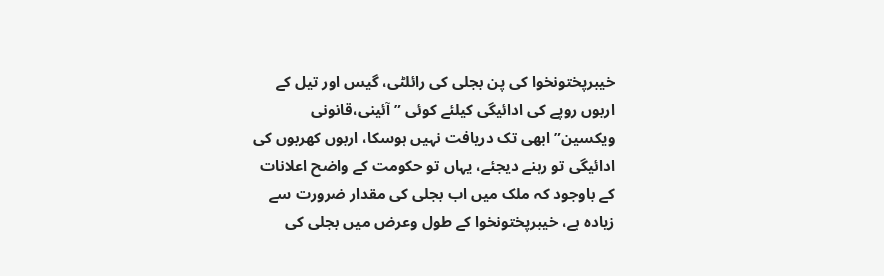خیبرپختونخوا کی پن بجلی کی رائلٹی، گیس اور تیل کے اربوں روپے کی ادائیگی کیلئے کوئی ”آئینی،قانونی ویکسین” ابھی تک دریافت نہیں ہوسکا، اربوں کھربوں کی ادائیگی تو رہنے دیجئے، یہاں تو حکومت کے واضح اعلانات کے باوجود کہ ملک میں اب بجلی کی مقدار ضرورت سے زیادہ ہے، خیبرپختونخوا کے طول وعرض میں بجلی کی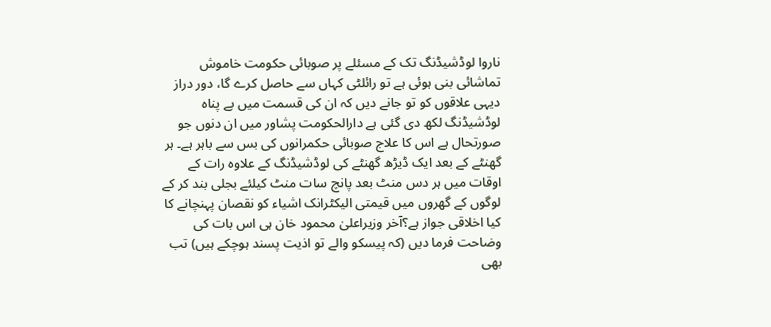ناروا لوڈشیڈنگ تک کے مسئلے پر صوبائی حکومت خاموش تماشائی بنی ہوئی ہے تو رائلٹی کہاں سے حاصل کرے گا، دور دراز دیہی علاقوں کو تو جانے دیں کہ ان کی قسمت میں بے پناہ لوڈشیڈنگ لکھ دی گئی ہے دارالحکومت پشاور میں ان دنوں جو صورتحال ہے اس کا علاج صوبائی حکمرانوں کی بس سے باہر ہے۔ ہر گھنٹے کے بعد ایک ڈیڑھ گھنٹے کی لوڈشیڈنگ کے علاوہ رات کے اوقات میں ہر دس منٹ بعد پانچ سات منٹ کیلئے بجلی بند کر کے لوگوں کے گھروں میں قیمتی الیکٹرانک اشیاء کو نقصان پہنچانے کا کیا اخلاقی جواز ہے؟آخر وزیراعلیٰ محمود خان ہی اس بات کی وضاحت فرما دیں (کہ پیسکو والے تو اذیت پسند ہوچکے ہیں) تب بھی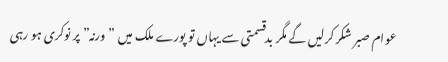عوام صبر شکر کرلیں گے مگر بدقسمتی سے یہاں تو پورے ملک میں ”ورنہ” پر نوکری ہو رہی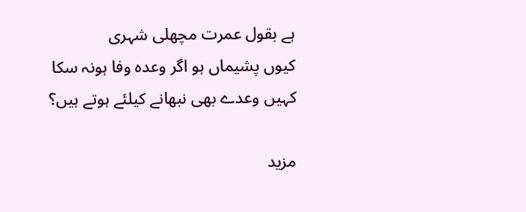ہے بقول عمرت مچھلی شہری
کیوں پشیماں ہو اگر وعدہ وفا ہونہ سکا
کہیں وعدے بھی نبھانے کیلئے ہوتے ہیں؟

مزید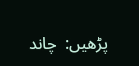پڑھیں:  چاند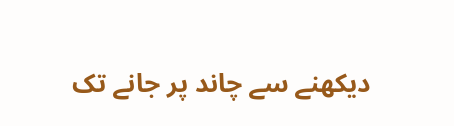دیکھنے سے چاند پر جانے تک